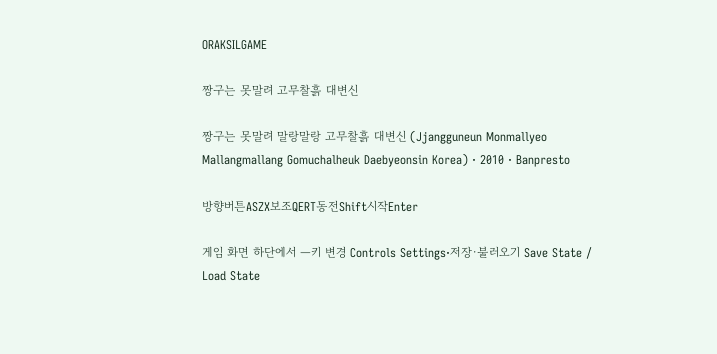ORAKSILGAME

짱구는 못말려 고무찰흙 대변신

짱구는 못말려 말랑말랑 고무찰흙 대변신 (Jjangguneun Monmallyeo Mallangmallang Gomuchalheuk Daebyeonsin Korea) · 2010 · Banpresto

방향버튼ASZX보조QERT동전Shift시작Enter

게임 화면 하단에서 —키 변경 Controls Settings·저장·불러오기 Save State / Load State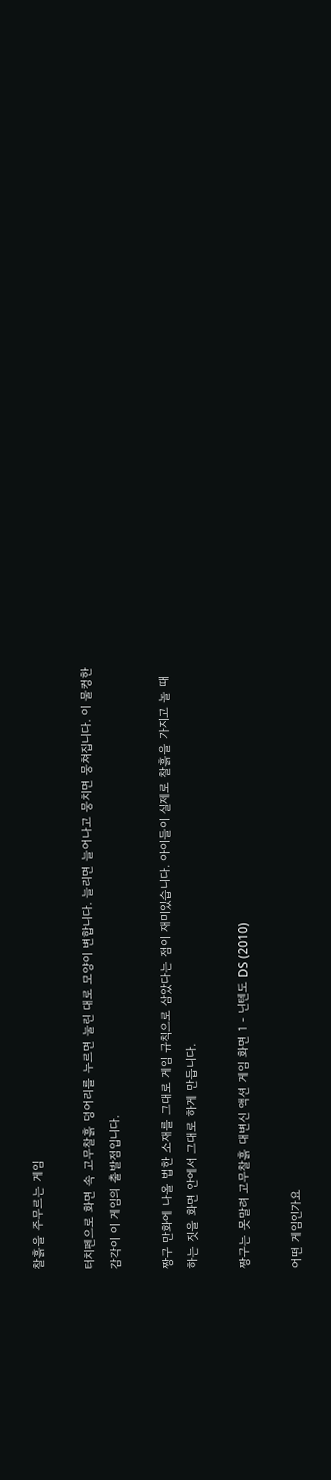찰흙을 주무르는 게임

터치펜으로 화면 속 고무찰흙 덩어리를 누르면 눌린 대로 모양이 변합니다. 늘리면 늘어나고 뭉치면 뭉쳐집니다. 이 물컹한 감각이 이 게임의 출발점입니다.

짱구 만화에 나올 법한 소재를 그대로 게임 규칙으로 삼았다는 점이 재미있습니다. 아이들이 실제로 찰흙을 가지고 놀 때 하는 짓을 화면 안에서 그대로 하게 만듭니다.

짱구는 못말려 고무찰흙 대변신 액션 게임 화면 1 - 닌텐도 DS (2010)

어떤 게임인가요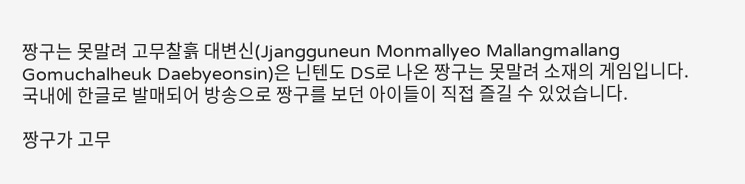짱구는 못말려 고무찰흙 대변신(Jjangguneun Monmallyeo Mallangmallang Gomuchalheuk Daebyeonsin)은 닌텐도 DS로 나온 짱구는 못말려 소재의 게임입니다. 국내에 한글로 발매되어 방송으로 짱구를 보던 아이들이 직접 즐길 수 있었습니다.

짱구가 고무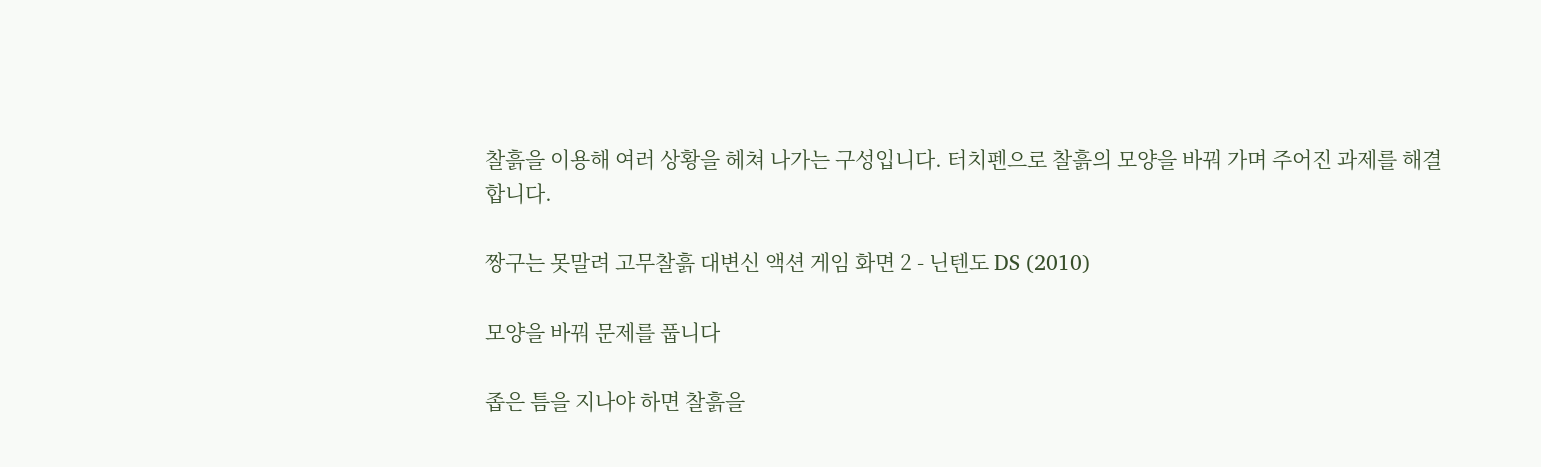찰흙을 이용해 여러 상황을 헤쳐 나가는 구성입니다. 터치펜으로 찰흙의 모양을 바꿔 가며 주어진 과제를 해결합니다.

짱구는 못말려 고무찰흙 대변신 액션 게임 화면 2 - 닌텐도 DS (2010)

모양을 바꿔 문제를 풉니다

좁은 틈을 지나야 하면 찰흙을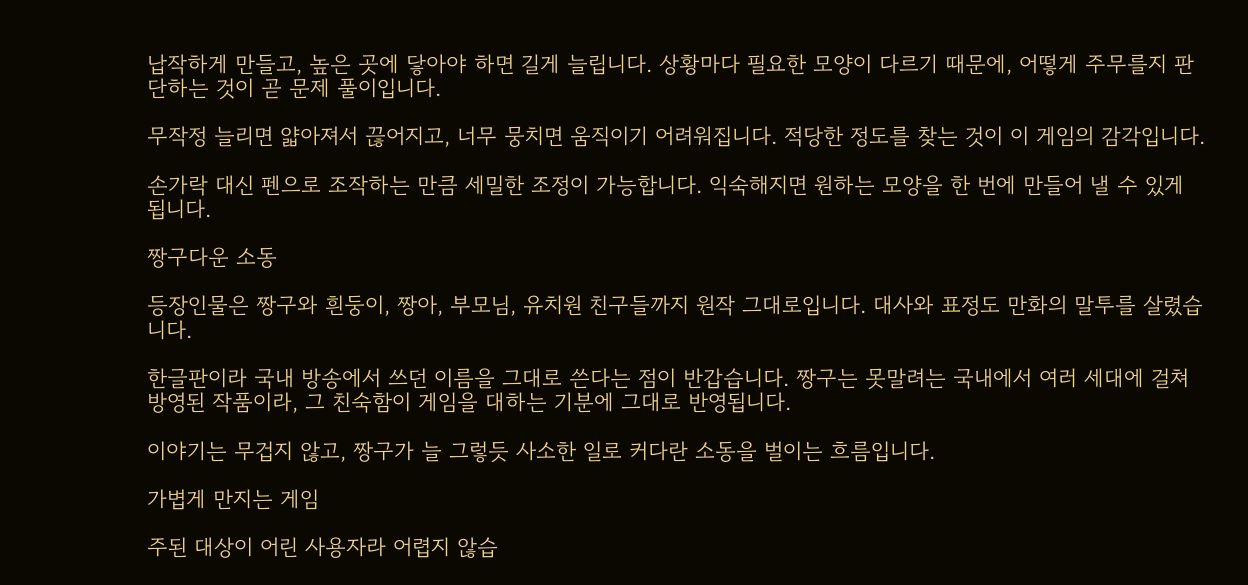납작하게 만들고, 높은 곳에 닿아야 하면 길게 늘립니다. 상황마다 필요한 모양이 다르기 때문에, 어떻게 주무를지 판단하는 것이 곧 문제 풀이입니다.

무작정 늘리면 얇아져서 끊어지고, 너무 뭉치면 움직이기 어려워집니다. 적당한 정도를 찾는 것이 이 게임의 감각입니다.

손가락 대신 펜으로 조작하는 만큼 세밀한 조정이 가능합니다. 익숙해지면 원하는 모양을 한 번에 만들어 낼 수 있게 됩니다.

짱구다운 소동

등장인물은 짱구와 흰둥이, 짱아, 부모님, 유치원 친구들까지 원작 그대로입니다. 대사와 표정도 만화의 말투를 살렸습니다.

한글판이라 국내 방송에서 쓰던 이름을 그대로 쓴다는 점이 반갑습니다. 짱구는 못말려는 국내에서 여러 세대에 걸쳐 방영된 작품이라, 그 친숙함이 게임을 대하는 기분에 그대로 반영됩니다.

이야기는 무겁지 않고, 짱구가 늘 그렇듯 사소한 일로 커다란 소동을 벌이는 흐름입니다.

가볍게 만지는 게임

주된 대상이 어린 사용자라 어렵지 않습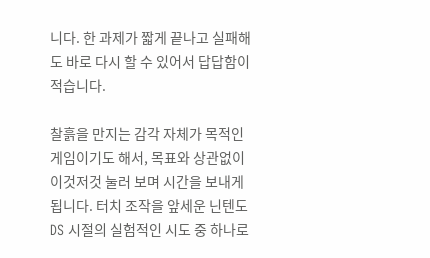니다. 한 과제가 짧게 끝나고 실패해도 바로 다시 할 수 있어서 답답함이 적습니다.

찰흙을 만지는 감각 자체가 목적인 게임이기도 해서, 목표와 상관없이 이것저것 눌러 보며 시간을 보내게 됩니다. 터치 조작을 앞세운 닌텐도 DS 시절의 실험적인 시도 중 하나로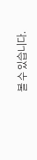볼 수 있습니다.